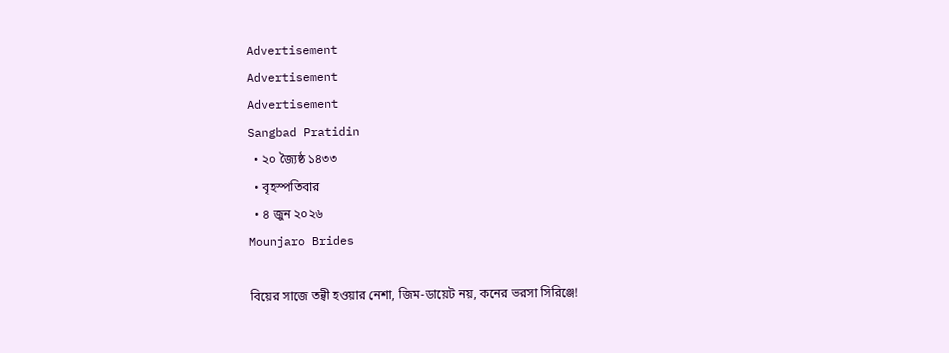Advertisement
Advertisement
Advertisement
Sangbad Pratidin
  • ২০ জ্যৈষ্ঠ ১৪৩৩
  • বৃহস্পতিবার
  • ৪ জুন ২০২৬
Mounjaro Brides

বিয়ের সাজে তন্বী হওয়ার নেশা, জিম-ডায়েট নয়, কনের ভরসা সিরিঞ্জে!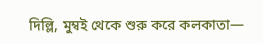দিল্লি, মুম্বই থেকে শুরু করে কলকাতা—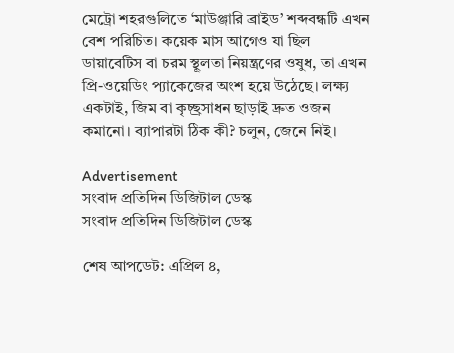মেট্রো শহরগুলিতে ‘মাউঞ্জারি ব্রাইড’ শব্দবন্ধটি এখন বেশ পরিচিত। কয়েক মাস আগেও যা ছিল ডায়াবেটিস বা চরম স্থূলতা নিয়ন্ত্রণের ওষুধ, তা এখন প্রি-ওয়েডিং প্যাকেজের অংশ হয়ে উঠেছে। লক্ষ্য একটাই, জিম বা কৃচ্ছ্রসাধন ছাড়াই দ্রুত ওজন কমানো। ব্যাপারটা ঠিক কী? চলুন, জেনে নিই।

Advertisement
সংবাদ প্রতিদিন ডিজিটাল ডেস্ক
সংবাদ প্রতিদিন ডিজিটাল ডেস্ক

শেষ আপডেট: এপ্রিল ৪,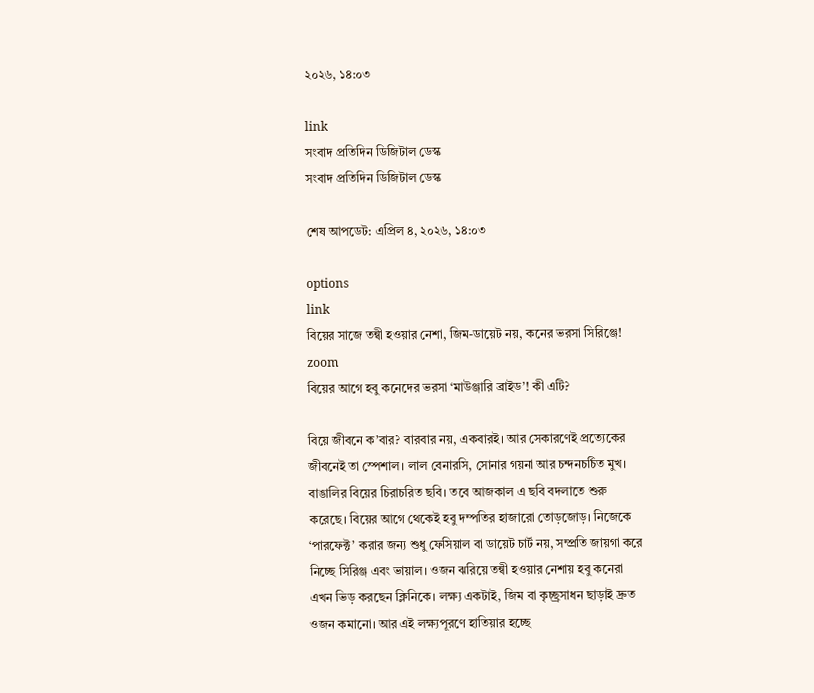২০২৬, ১৪:০৩

link
সংবাদ প্রতিদিন ডিজিটাল ডেস্ক
সংবাদ প্রতিদিন ডিজিটাল ডেস্ক

শেষ আপডেট: এপ্রিল ৪, ২০২৬, ১৪:০৩

options
link
বিয়ের সাজে তন্বী হওয়ার নেশা, জিম-ডায়েট নয়, কনের ভরসা সিরিঞ্জে! zoom
বিয়ের আগে হবু কনেদের ভরসা ‘মাউঞ্জারি ব্রাইড’! কী এটি?

বিয়ে জীবনে ক’বার? বারবার নয়, একবারই। আর সেকারণেই প্রত্যেকের জীবনেই তা স্পেশাল। লাল বেনারসি, সোনার গয়না আর চন্দনচর্চিত মুখ। বাঙালির বিয়ের চিরাচরিত ছবি। তবে আজকাল এ ছবি বদলাতে শুরু করেছে। বিয়ের আগে থেকেই হবু দম্পতির হাজারো তোড়জোড়। নিজেকে ‘পারফেক্ট’ করার জন্য শুধু ফেসিয়াল বা ডায়েট চার্ট নয়, সম্প্রতি জায়গা করে নিচ্ছে সিরিঞ্জ এবং ভায়াল। ওজন ঝরিয়ে তন্বী হওয়ার নেশায় হবু কনেরা এখন ভিড় করছেন ক্লিনিকে। লক্ষ্য একটাই, জিম বা কৃচ্ছ্রসাধন ছাড়াই দ্রুত ওজন কমানো। আর এই লক্ষ্যপূরণে হাতিয়ার হচ্ছে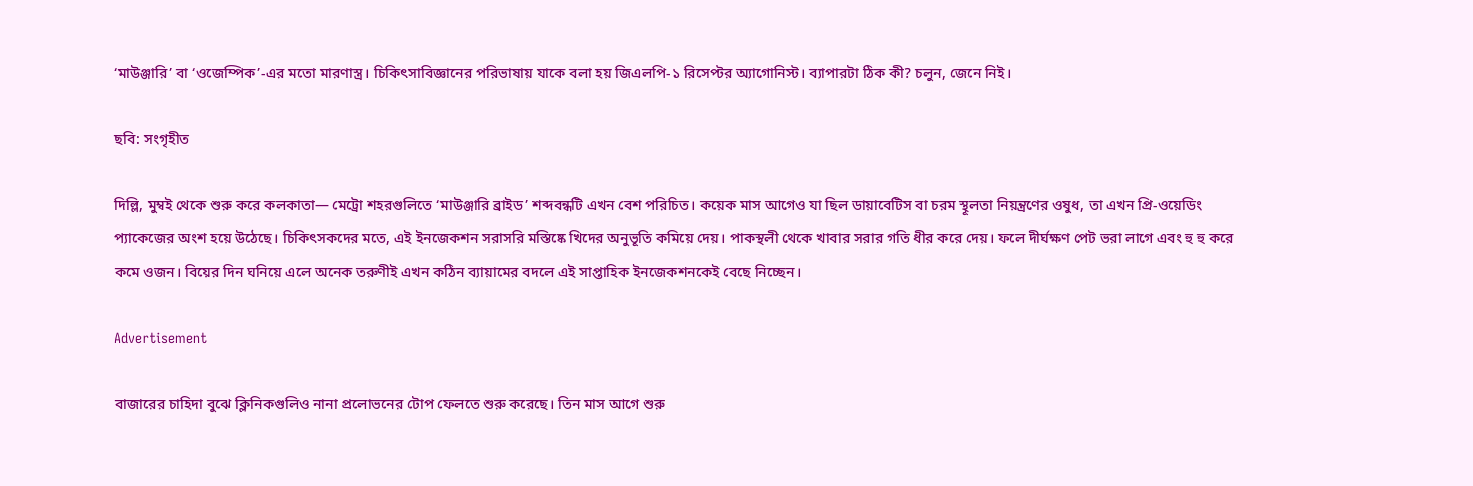‘মাউঞ্জারি’ বা ‘ওজেম্পিক’-এর মতো মারণাস্ত্র। চিকিৎসাবিজ্ঞানের পরিভাষায় যাকে বলা হয় জিএলপি-১ রিসেপ্টর অ্যাগোনিস্ট। ব্যাপারটা ঠিক কী? চলুন, জেনে নিই।

ছবি: সংগৃহীত

দিল্লি, মুম্বই থেকে শুরু করে কলকাতা— মেট্রো শহরগুলিতে ‘মাউঞ্জারি ব্রাইড’ শব্দবন্ধটি এখন বেশ পরিচিত। কয়েক মাস আগেও যা ছিল ডায়াবেটিস বা চরম স্থূলতা নিয়ন্ত্রণের ওষুধ, তা এখন প্রি-ওয়েডিং প্যাকেজের অংশ হয়ে উঠেছে। চিকিৎসকদের মতে, এই ইনজেকশন সরাসরি মস্তিষ্কে খিদের অনুভূতি কমিয়ে দেয়। পাকস্থলী থেকে খাবার সরার গতি ধীর করে দেয়। ফলে দীর্ঘক্ষণ পেট ভরা লাগে এবং হু হু করে কমে ওজন। বিয়ের দিন ঘনিয়ে এলে অনেক তরুণীই এখন কঠিন ব্যায়ামের বদলে এই সাপ্তাহিক ইনজেকশনকেই বেছে নিচ্ছেন।

Advertisement

বাজারের চাহিদা বুঝে ক্লিনিকগুলিও নানা প্রলোভনের টোপ ফেলতে শুরু করেছে। তিন মাস আগে শুরু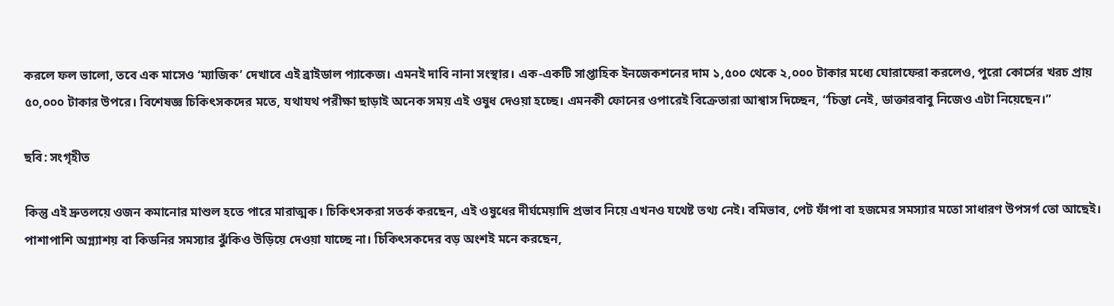করলে ফল ভালো, তবে এক মাসেও ‘ম্যাজিক’ দেখাবে এই ব্রাইডাল প্যাকেজ। এমনই দাবি নানা সংস্থার। এক-একটি সাপ্তাহিক ইনজেকশনের দাম ১,৫০০ থেকে ২,০০০ টাকার মধ্যে ঘোরাফেরা করলেও, পুরো কোর্সের খরচ প্রায় ৫০,০০০ টাকার উপরে। বিশেষজ্ঞ চিকিৎসকদের মতে, যথাযথ পরীক্ষা ছাড়াই অনেক সময় এই ওষুধ দেওয়া হচ্ছে। এমনকী ফোনের ওপারেই বিক্রেতারা আশ্বাস দিচ্ছেন, “চিন্তা নেই, ডাক্তারবাবু নিজেও এটা নিয়েছেন।”

ছবি: সংগৃহীত

কিন্তু এই দ্রুতলয়ে ওজন কমানোর মাশুল হতে পারে মারাত্মক। চিকিৎসকরা সতর্ক করছেন, এই ওষুধের দীর্ঘমেয়াদি প্রভাব নিয়ে এখনও যথেষ্ট তথ্য নেই। বমিভাব, পেট ফাঁপা বা হজমের সমস্যার মতো সাধারণ উপসর্গ তো আছেই। পাশাপাশি অগ্ন্যাশয় বা কিডনির সমস্যার ঝুঁকিও উড়িয়ে দেওয়া যাচ্ছে না। চিকিৎসকদের বড় অংশই মনে করছেন,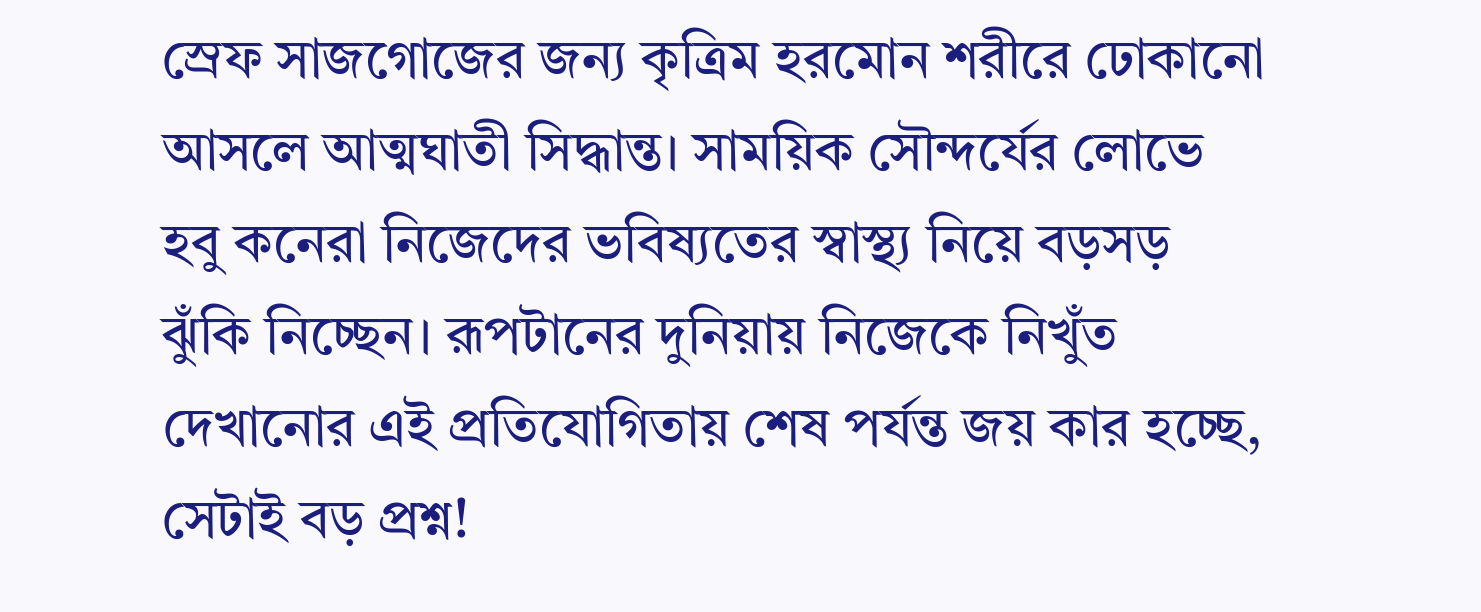স্রেফ সাজগোজের জন্য কৃত্রিম হরমোন শরীরে ঢোকানো আসলে আত্মঘাতী সিদ্ধান্ত। সাময়িক সৌন্দর্যের লোভে হবু কনেরা নিজেদের ভবিষ্যতের স্বাস্থ্য নিয়ে বড়সড় ঝুঁকি নিচ্ছেন। রূপটানের দুনিয়ায় নিজেকে নিখুঁত দেখানোর এই প্রতিযোগিতায় শেষ পর্যন্ত জয় কার হচ্ছে, সেটাই বড় প্রশ্ন!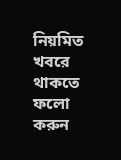নিয়মিত খবরে থাকতে ফলো করুন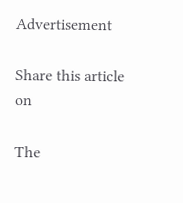Advertisement

Share this article on

The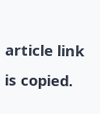article link is copied.